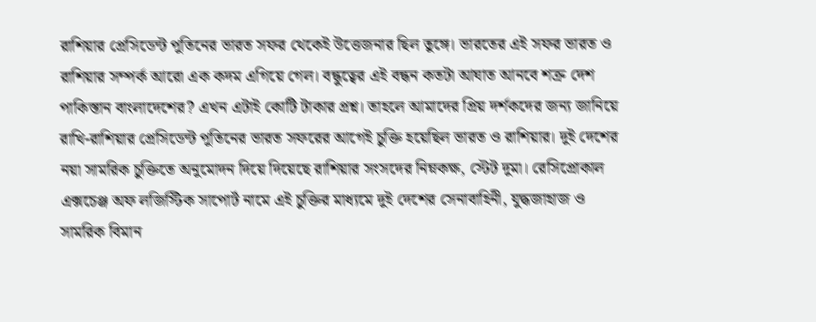রাশিয়ার প্রেসিডেন্ট পুতিনের ভারত সফর থেকেই উত্তেজনার ছিল তুঙ্গে। ভারতের এই সফর ভারত ও রাশিয়ার সম্পর্ক আরো এক কদম এগিয়ে গেল। বন্ধুত্বের এই বন্ধন কতটা আঘাত আনবে শত্রু দেশ পাকিস্তান বাংলাদেশের? এখন এটাই কোটি টাকার প্রশ্ন। তাহলে আমাদের প্রিয় দর্শকদের জন্য জানিয়ে রাখি-রাশিয়ার প্রেসিডেন্ট পুতিনের ভারত সফরের আগেই চুক্তি হয়েছিল ভারত ও রাশিয়ার। দুই দেশের নয়া সামরিক চুক্তিতে অনুমোদন দিয়ে দিয়েছে রাশিয়ার সংসদের নিম্নকক্ষ, স্টেট দুমা। রেসিপ্রোকাল এক্সচেঞ্জ অফ লজিস্টিক সাপোর্ট নামে এই চুক্তির মাধ্যমে দুই দেশের সেনাবাহিনী, যুদ্ধজাহাজ ও সামরিক বিমান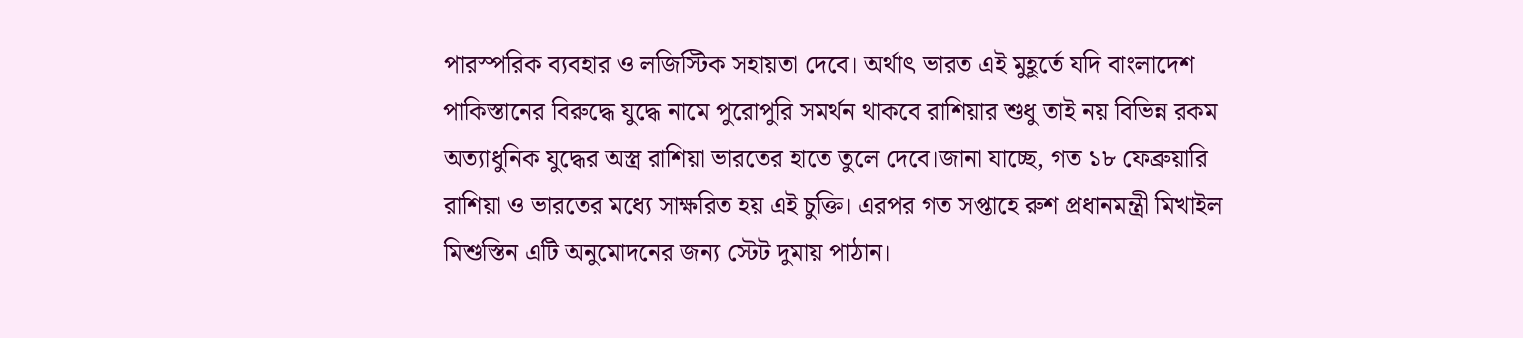পারস্পরিক ব্যবহার ও লজিস্টিক সহায়তা দেবে। অর্থাৎ ভারত এই মুহূর্তে যদি বাংলাদেশ পাকিস্তানের বিরুদ্ধে যুদ্ধে নামে পুরোপুরি সমর্থন থাকবে রাশিয়ার শুধু তাই নয় বিভিন্ন রকম অত্যাধুনিক যুদ্ধের অস্ত্র রাশিয়া ভারতের হাতে তুলে দেবে।জানা যাচ্ছে, গত ১৮ ফেব্রুয়ারি রাশিয়া ও ভারতের মধ্যে সাক্ষরিত হয় এই চুক্তি। এরপর গত সপ্তাহে রুশ প্রধানমন্ত্রী মিখাইল মিশুস্তিন এটি অনুমোদনের জন্য স্টেট দুমায় পাঠান।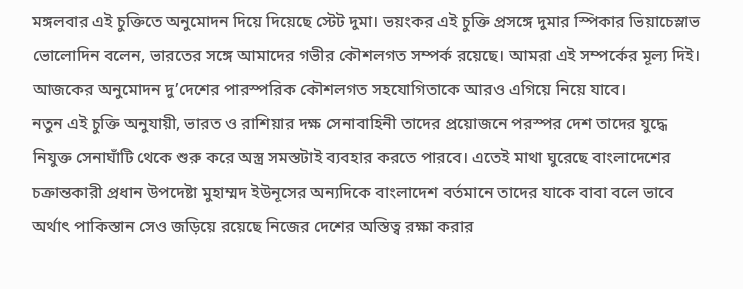মঙ্গলবার এই চুক্তিতে অনুমোদন দিয়ে দিয়েছে স্টেট দুমা। ভয়ংকর এই চুক্তি প্রসঙ্গে দুমার স্পিকার ভিয়াচেস্লাভ ভোলোদিন বলেন, ভারতের সঙ্গে আমাদের গভীর কৌশলগত সম্পর্ক রয়েছে। আমরা এই সম্পর্কের মূল্য দিই। আজকের অনুমোদন দু’দেশের পারস্পরিক কৌশলগত সহযোগিতাকে আরও এগিয়ে নিয়ে যাবে।
নতুন এই চুক্তি অনুযায়ী, ভারত ও রাশিয়ার দক্ষ সেনাবাহিনী তাদের প্রয়োজনে পরস্পর দেশ তাদের যুদ্ধে নিযুক্ত সেনাঘাঁটি থেকে শুরু করে অস্ত্র সমস্তটাই ব্যবহার করতে পারবে। এতেই মাথা ঘুরেছে বাংলাদেশের চক্রান্তকারী প্রধান উপদেষ্টা মুহাম্মদ ইউনূসের অন্যদিকে বাংলাদেশ বর্তমানে তাদের যাকে বাবা বলে ভাবে অর্থাৎ পাকিস্তান সেও জড়িয়ে রয়েছে নিজের দেশের অস্তিত্ব রক্ষা করার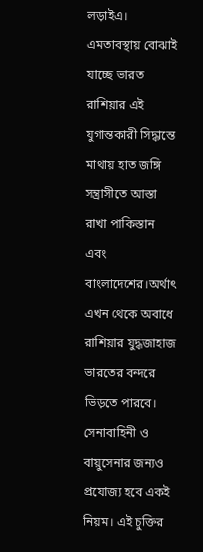লড়াইএ। এমতাবস্থায় বোঝাই যাচ্ছে ভারত রাশিয়ার এই যুগান্তকারী সিদ্ধান্তে মাথায় হাত জঙ্গি সন্ত্রাসীতে আস্তা রাখা পাকিস্তান এবং বাংলাদেশের।অর্থাৎ এখন থেকে অবাধে রাশিয়ার যুদ্ধজাহাজ ভারতের বন্দরে ভিড়তে পারবে। সেনাবাহিনী ও বায়ুসেনার জন্যও প্রযোজ্য হবে একই নিয়ম। এই চুক্তির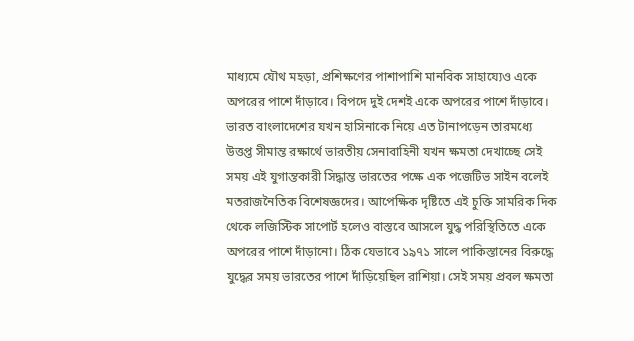মাধ্যমে যৌথ মহড়া, প্রশিক্ষণের পাশাপাশি মানবিক সাহায্যেও একে অপরের পাশে দাঁড়াবে। বিপদে দুই দেশই একে অপরের পাশে দাঁড়াবে। ভারত বাংলাদেশের যখন হাসিনাকে নিয়ে এত টানাপড়েন তারমধ্যে উত্তপ্ত সীমান্ত রক্ষার্থে ভারতীয় সেনাবাহিনী যখন ক্ষমতা দেখাচ্ছে সেই সময় এই যুগান্তকারী সিদ্ধান্ত ভারতের পক্ষে এক পজেটিভ সাইন বলেই মতরাজনৈতিক বিশেষজ্ঞদের। আপেক্ষিক দৃষ্টিতে এই চুক্তি সামরিক দিক থেকে লজিস্টিক সাপোর্ট হলেও বাস্তবে আসলে যুদ্ধ পরিস্থিতিতে একে অপরের পাশে দাঁড়ানো। ঠিক যেভাবে ১৯৭১ সালে পাকিস্তানের বিরুদ্ধে যুদ্ধের সময় ভারতের পাশে দাঁড়িয়েছিল রাশিয়া। সেই সময় প্রবল ক্ষমতা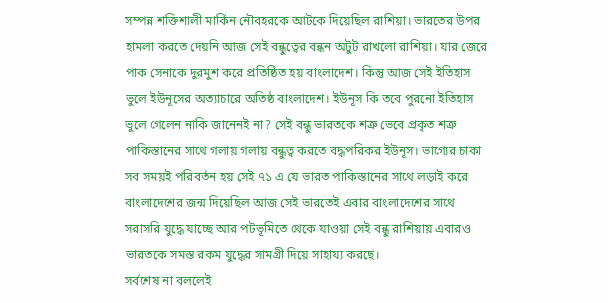সম্পন্ন শক্তিশালী মার্কিন নৌবহরকে আটকে দিয়েছিল রাশিয়া। ভারতের উপর হামলা করতে দেয়নি আজ সেই বন্ধুত্বের বন্ধন অটুট রাখলো রাশিয়া। যার জেরে পাক সেনাকে দুরমুশ করে প্রতিষ্ঠিত হয় বাংলাদেশ। কিন্তু আজ সেই ইতিহাস ভুলে ইউনূসের অত্যাচারে অতিষ্ঠ বাংলাদেশ। ইউনূস কি তবে পুরনো ইতিহাস ভুলে গেলেন নাকি জানেনই না? সেই বন্ধু ভারতকে শত্রু ভেবে প্রকৃত শত্রু পাকিস্তানের সাথে গলায় গলায় বন্ধুত্ব করতে বদ্ধপরিকর ইউনূস। ভাগ্যের চাকা সব সময়ই পরিবর্তন হয় সেই ৭১ এ যে ভারত পাকিস্তানের সাথে লড়াই করে বাংলাদেশের জন্ম দিয়েছিল আজ সেই ভারতেই এবার বাংলাদেশের সাথে সরাসরি যুদ্ধে যাচ্ছে আর পটভূমিতে থেকে যাওয়া সেই বন্ধু রাশিয়ায় এবারও ভারতকে সমস্ত রকম যুদ্ধের সামগ্রী দিয়ে সাহায্য করছে।
সর্বশেষ না বললেই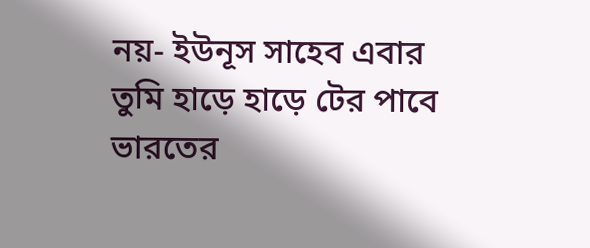নয়- ইউনূস সাহেব এবার তুমি হাড়ে হাড়ে টের পাবে ভারতের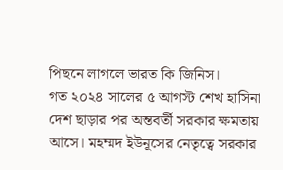পিছনে লাগলে ভারত কি জিনিস।
গত ২০২৪ সালের ৫ আগস্ট শেখ হাসিনা দেশ ছাড়ার পর অন্তবর্তী সরকার ক্ষমতায় আসে। মহম্মদ ইউনূসের নেতৃত্বে সরকার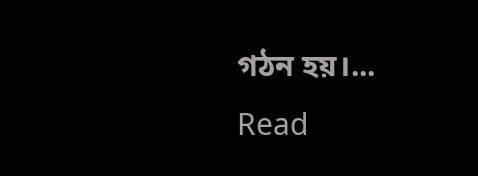গঠন হয়।...
Read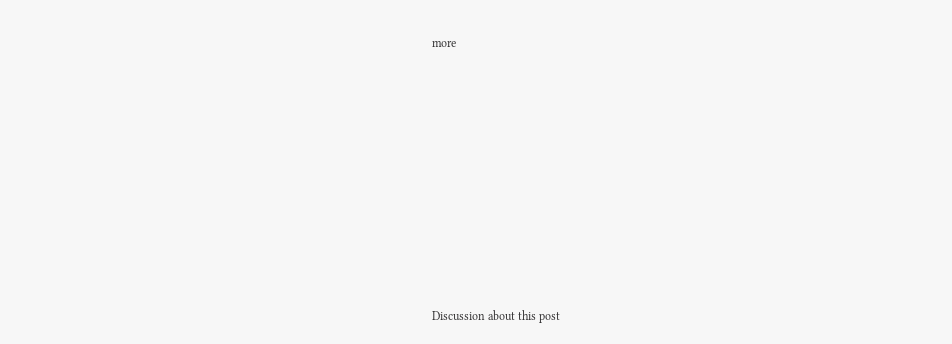more












Discussion about this post